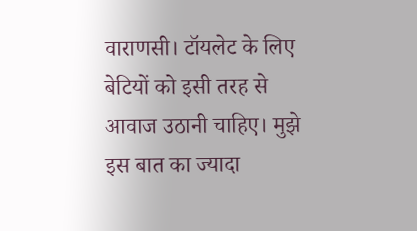वाराणसी। टॉयलेट के लिए बेटियों को इसी तरह से आवाज उठानी चाहिए। मुझे इस बात का ज्यादा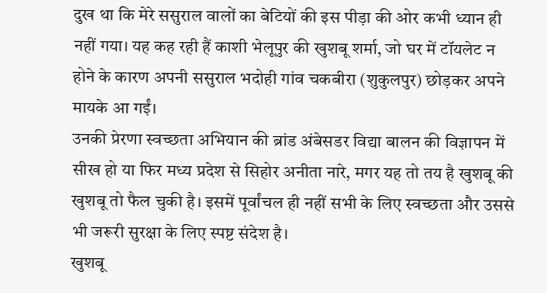दुख था कि मेरे ससुराल वालों का बेटियों की इस पीड़ा की ओर कभी ध्यान ही नहीं गया। यह कह रही हैं काशी भेलूपुर की खुशबू शर्मा, जो घर में टॉयलेट न होने के कारण अपनी ससुराल भदोही गांव चकबीरा (शुकुलपुर) छोड़कर अपने मायके आ गईं।
उनकी प्रेरणा स्वच्छता अभियान की ब्रांड अंबेसडर विद्या बालन की विज्ञापन में सीख हो या फिर मध्य प्रदेश से सिहोर अनीता नारे, मगर यह तो तय है खुशबू की खुशबू तो फैल चुकी है। इसमें पूर्वांचल ही नहीं सभी के लिए स्वच्छता और उससे भी जरूरी सुरक्षा के लिए स्पष्ट संदेश है।
खुशबू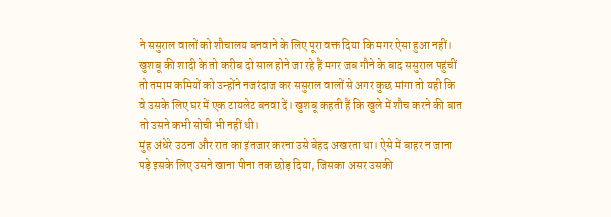ने ससुराल वालों को शौचालय बनवाने के लिए पूरा वक्त दिया कि मगर ऐसा हुआ नहीं। खुशबू की शादी के तो करीब दो साल होने जा रहे हैं मगर जब गौने के बाद ससुराल पहुंचीं तो तमाम कमियों को उन्होंने नजरंदाज कर ससुराल वालों से अगर कुछ मांगा तो यही कि वे उसके लिए घर में एक टायलेट बनवा दें। खुशबू कहती हैं कि खुले में शौच करने की बात तो उसने कभी सोची भी नहीं थी।
मुंह अंधेरे उठना और रात का इंतजार करना उसे बेहद अखरता था। ऐसे में बाहर न जाना पड़े इसके लिए उसने खाना पीना तक छोड़ दिया, जिसका असर उसकी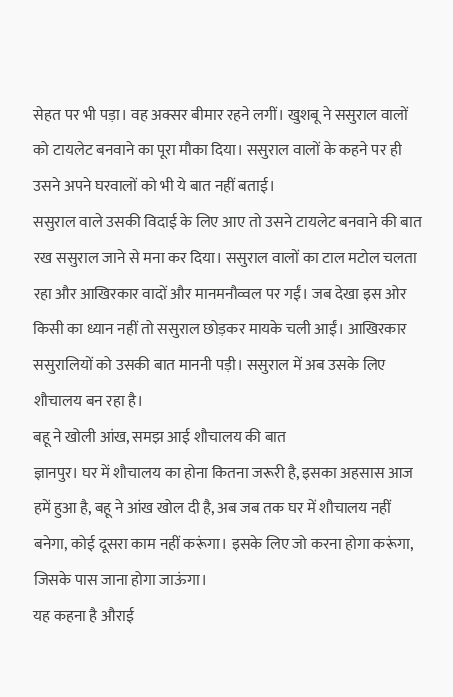सेहत पर भी पड़ा। वह अक्सर बीमार रहने लगीं। खुशबू ने ससुराल वालों को टायलेट बनवाने का पूरा मौका दिया। ससुराल वालों के कहने पर ही उसने अपने घरवालों को भी ये बात नहीं बताई।
ससुराल वाले उसकी विदाई के लिए आए तो उसने टायलेट बनवाने की बात रख ससुराल जाने से मना कर दिया। ससुराल वालों का टाल मटोल चलता रहा और आखिरकार वादों और मानमनौव्वल पर गईं। जब देखा इस ओर किसी का ध्यान नहीं तो ससुराल छोड़कर मायके चली आईं। आखिरकार ससुरालियों को उसकी बात माननी पड़ी। ससुराल में अब उसके लिए शौचालय बन रहा है।
बहू ने खोली आंख, समझ आई शौचालय की बात
ज्ञानपुर। घर में शौचालय का होना कितना जरूरी है, इसका अहसास आज हमें हुआ है, बहू ने आंख खोल दी है, अब जब तक घर में शौचालय नहीं बनेगा, कोई दूसरा काम नहीं करूंगा। इसके लिए जो करना होगा करूंगा, जिसके पास जाना होगा जाऊंगा।
यह कहना है औराई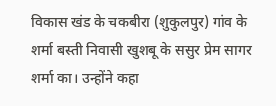विकास खंड के चकबीरा (शुकुलपुर) गांव के शर्मा बस्ती निवासी खुशबू के ससुर प्रेम सागर शर्मा का। उन्होंने कहा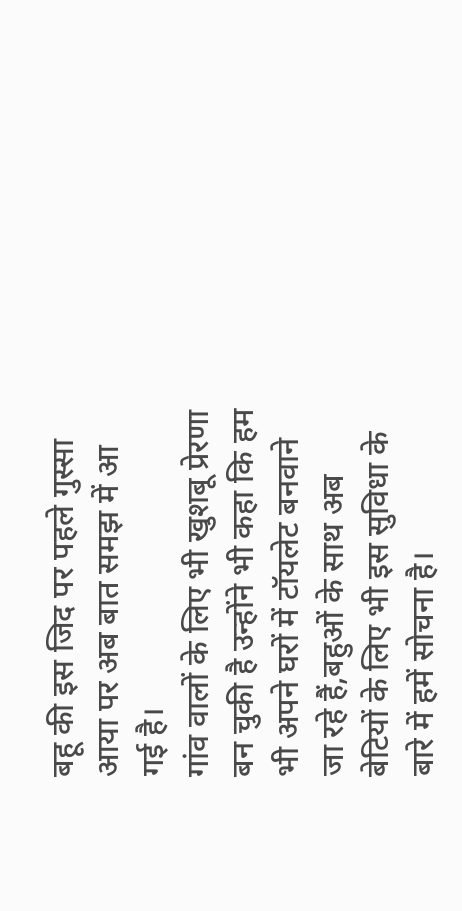बहू की इस जिद पर पहले गुस्सा आया पर अब बात समझ में आ गई है।
गांव वालों के लिए भी खुशबू प्रेरणा बन चुकी है उन्होंने भी कहा कि हम भी अपने घरों में टॉयलेट बनवाने जा रहे हैं,बहुओं के साथ अब बेटियों के लिए भी इस सुविधा के बारे में हमें सोचना है।